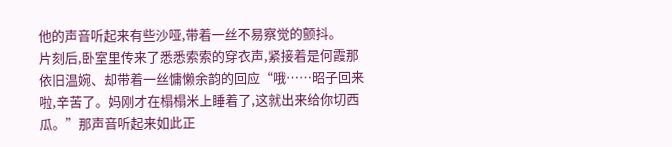他的声音听起来有些沙哑,带着一丝不易察觉的颤抖。
片刻后,卧室里传来了悉悉索索的穿衣声,紧接着是何霞那依旧温婉、却带着一丝慵懒余韵的回应“哦……昭子回来啦,辛苦了。妈刚才在榻榻米上睡着了,这就出来给你切西瓜。”那声音听起来如此正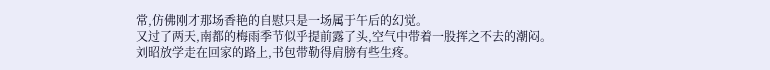常,仿佛刚才那场香艳的自慰只是一场属于午后的幻觉。
又过了两天,南都的梅雨季节似乎提前露了头,空气中带着一股挥之不去的潮闷。
刘昭放学走在回家的路上,书包带勒得肩膀有些生疼。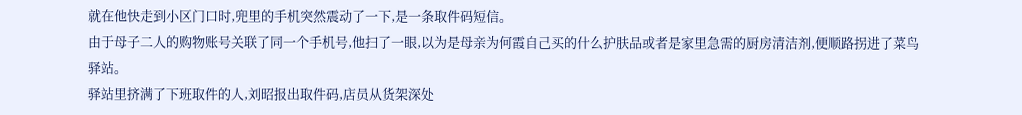就在他快走到小区门口时,兜里的手机突然震动了一下,是一条取件码短信。
由于母子二人的购物账号关联了同一个手机号,他扫了一眼,以为是母亲为何霞自己买的什么护肤品或者是家里急需的厨房清洁剂,便顺路拐进了菜鸟驿站。
驿站里挤满了下班取件的人,刘昭报出取件码,店员从货架深处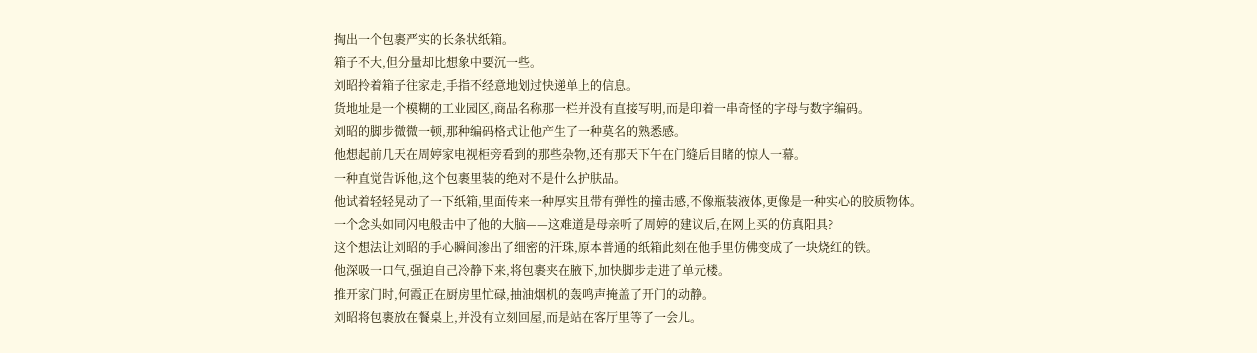掏出一个包裹严实的长条状纸箱。
箱子不大,但分量却比想象中要沉一些。
刘昭拎着箱子往家走,手指不经意地划过快递单上的信息。
货地址是一个模糊的工业园区,商品名称那一栏并没有直接写明,而是印着一串奇怪的字母与数字编码。
刘昭的脚步微微一顿,那种编码格式让他产生了一种莫名的熟悉感。
他想起前几天在周婷家电视柜旁看到的那些杂物,还有那天下午在门缝后目睹的惊人一幕。
一种直觉告诉他,这个包裹里装的绝对不是什么护肤品。
他试着轻轻晃动了一下纸箱,里面传来一种厚实且带有弹性的撞击感,不像瓶装液体,更像是一种实心的胶质物体。
一个念头如同闪电般击中了他的大脑——这难道是母亲听了周婷的建议后,在网上买的仿真阳具?
这个想法让刘昭的手心瞬间渗出了细密的汗珠,原本普通的纸箱此刻在他手里仿佛变成了一块烧红的铁。
他深吸一口气,强迫自己冷静下来,将包裹夹在腋下,加快脚步走进了单元楼。
推开家门时,何霞正在厨房里忙碌,抽油烟机的轰鸣声掩盖了开门的动静。
刘昭将包裹放在餐桌上,并没有立刻回屋,而是站在客厅里等了一会儿。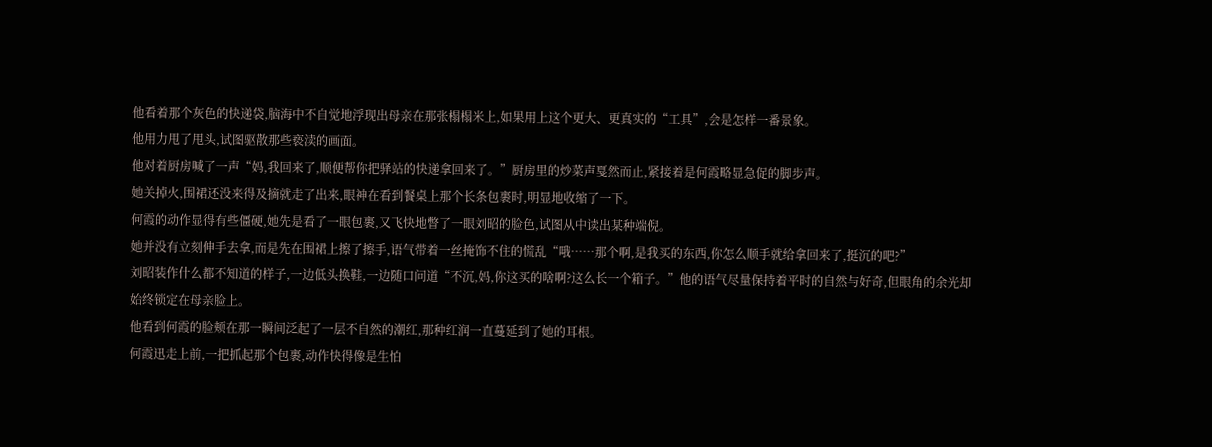他看着那个灰色的快递袋,脑海中不自觉地浮现出母亲在那张榻榻米上,如果用上这个更大、更真实的“工具”,会是怎样一番景象。
他用力甩了甩头,试图驱散那些亵渎的画面。
他对着厨房喊了一声“妈,我回来了,顺便帮你把驿站的快递拿回来了。”厨房里的炒菜声戛然而止,紧接着是何霞略显急促的脚步声。
她关掉火,围裙还没来得及摘就走了出来,眼神在看到餐桌上那个长条包裹时,明显地收缩了一下。
何霞的动作显得有些僵硬,她先是看了一眼包裹,又飞快地瞥了一眼刘昭的脸色,试图从中读出某种端倪。
她并没有立刻伸手去拿,而是先在围裙上擦了擦手,语气带着一丝掩饰不住的慌乱“哦……那个啊,是我买的东西,你怎么顺手就给拿回来了,挺沉的吧?”
刘昭装作什么都不知道的样子,一边低头换鞋,一边随口问道“不沉,妈,你这买的啥啊?这么长一个箱子。”他的语气尽量保持着平时的自然与好奇,但眼角的余光却始终锁定在母亲脸上。
他看到何霞的脸颊在那一瞬间泛起了一层不自然的潮红,那种红润一直蔓延到了她的耳根。
何霞迅走上前,一把抓起那个包裹,动作快得像是生怕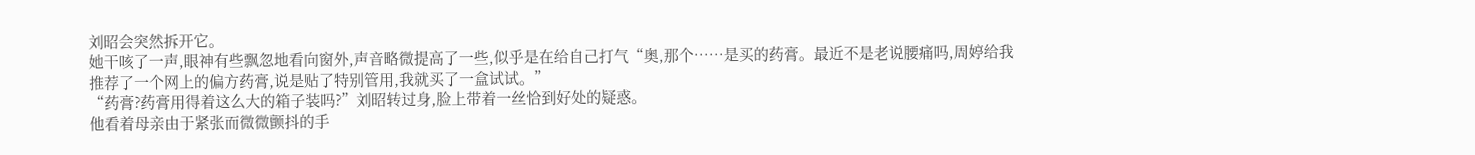刘昭会突然拆开它。
她干咳了一声,眼神有些飘忽地看向窗外,声音略微提高了一些,似乎是在给自己打气“奥,那个……是买的药膏。最近不是老说腰痛吗,周婷给我推荐了一个网上的偏方药膏,说是贴了特别管用,我就买了一盒试试。”
“药膏?药膏用得着这么大的箱子装吗?”刘昭转过身,脸上带着一丝恰到好处的疑惑。
他看着母亲由于紧张而微微颤抖的手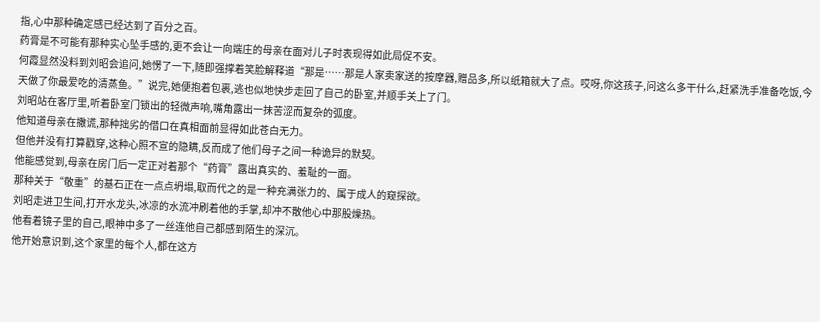指,心中那种确定感已经达到了百分之百。
药膏是不可能有那种实心坠手感的,更不会让一向端庄的母亲在面对儿子时表现得如此局促不安。
何霞显然没料到刘昭会追问,她愣了一下,随即强撑着笑脸解释道“那是……那是人家卖家送的按摩器,赠品多,所以纸箱就大了点。哎呀,你这孩子,问这么多干什么,赶紧洗手准备吃饭,今天做了你最爱吃的清蒸鱼。”说完,她便抱着包裹,逃也似地快步走回了自己的卧室,并顺手关上了门。
刘昭站在客厅里,听着卧室门锁出的轻微声响,嘴角露出一抹苦涩而复杂的弧度。
他知道母亲在撒谎,那种拙劣的借口在真相面前显得如此苍白无力。
但他并没有打算戳穿,这种心照不宣的隐瞒,反而成了他们母子之间一种诡异的默契。
他能感觉到,母亲在房门后一定正对着那个“药膏”露出真实的、羞耻的一面。
那种关于“敬重”的基石正在一点点坍塌,取而代之的是一种充满张力的、属于成人的窥探欲。
刘昭走进卫生间,打开水龙头,冰凉的水流冲刷着他的手掌,却冲不散他心中那股燥热。
他看着镜子里的自己,眼神中多了一丝连他自己都感到陌生的深沉。
他开始意识到,这个家里的每个人,都在这方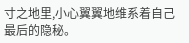寸之地里,小心翼翼地维系着自己最后的隐秘。